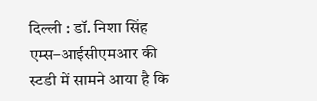दिल्ली : डॉ. निशा सिंह
एम्स–आईसीएमआर की स्टडी में सामने आया है कि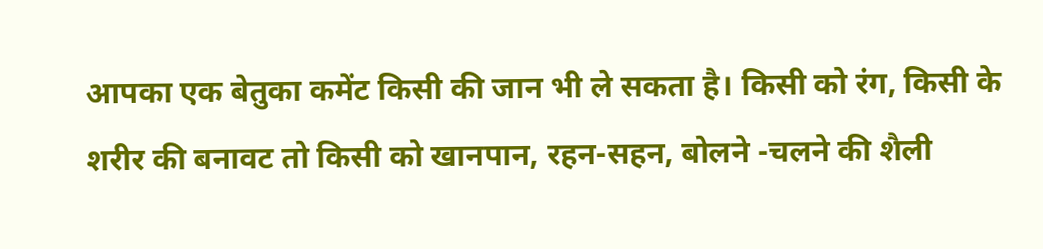आपका एक बेतुका कमेंट किसी की जान भी ले सकता है। किसी को रंग, किसी के शरीर की बनावट तो किसी को खानपान, रहन-सहन, बोलने -चलने की शैली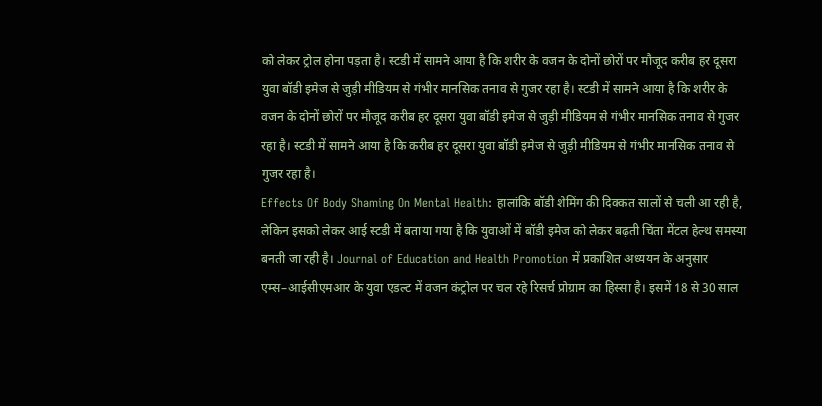को लेकर ट्रोल होना पड़ता है। स्टडी में सामने आया है कि शरीर के वजन के दोनों छोरों पर मौजूद करीब हर दूसरा युवा बॉडी इमेज से जुड़ी मीडियम से गंभीर मानसिक तनाव से गुजर रहा है। स्टडी में सामने आया है कि शरीर के वजन के दोनों छोरों पर मौजूद करीब हर दूसरा युवा बॉडी इमेज से जुड़ी मीडियम से गंभीर मानसिक तनाव से गुजर रहा है। स्टडी में सामने आया है कि करीब हर दूसरा युवा बॉडी इमेज से जुड़ी मीडियम से गंभीर मानसिक तनाव से गुजर रहा है।
Effects Of Body Shaming On Mental Health: हालांकि बॉडी शेमिंग की दिक्कत सालों से चली आ रही है, लेकिन इसको लेकर आई स्टडी में बताया गया है कि युवाओं में बॉडी इमेज को लेकर बढ़ती चिंता मेंटल हेल्थ समस्या बनती जा रही है। Journal of Education and Health Promotion में प्रकाशित अध्ययन के अनुसार एम्स–आईसीएमआर के युवा एडल्ट में वजन कंट्रोल पर चल रहे रिसर्च प्रोग्राम का हिस्सा है। इसमें 18 से 30 साल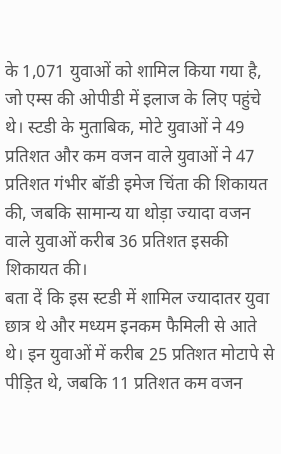के 1,071 युवाओं को शामिल किया गया है, जो एम्स की ओपीडी में इलाज के लिए पहुंचे थे। स्टडी के मुताबिक, मोटे युवाओं ने 49 प्रतिशत और कम वजन वाले युवाओं ने 47 प्रतिशत गंभीर बॉडी इमेज चिंता की शिकायत की, जबकि सामान्य या थोड़ा ज्यादा वजन वाले युवाओं करीब 36 प्रतिशत इसकी शिकायत की।
बता दें कि इस स्टडी में शामिल ज्यादातर युवा छात्र थे और मध्यम इनकम फैमिली से आते थे। इन युवाओं में करीब 25 प्रतिशत मोटापे से पीड़ित थे, जबकि 11 प्रतिशत कम वजन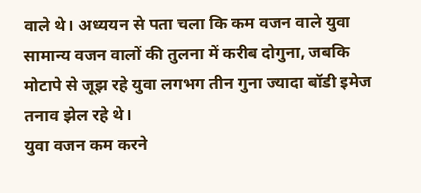वाले थे। अध्ययन से पता चला कि कम वजन वाले युवा सामान्य वजन वालों की तुलना में करीब दोगुना, जबकि मोटापे से जूझ रहे युवा लगभग तीन गुना ज्यादा बॉडी इमेज तनाव झेल रहे थे।
युवा वजन कम करने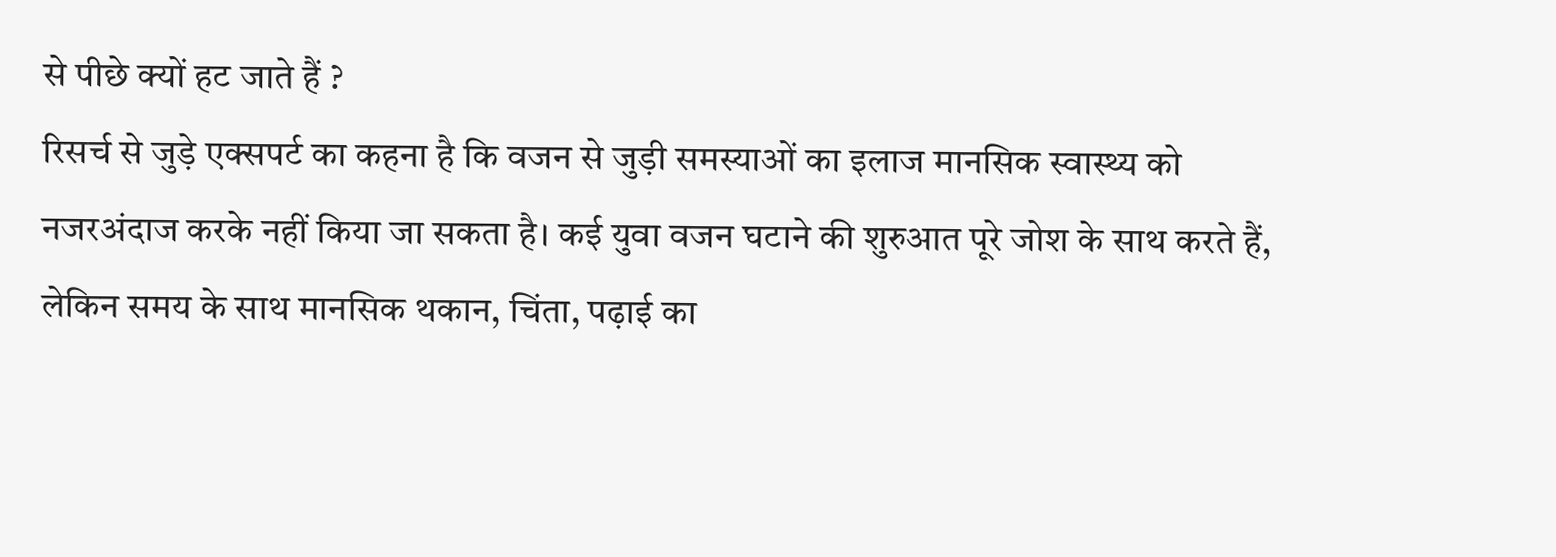से पीछे क्यों हट जाते हैं ?
रिसर्च से जुड़े एक्सपर्ट का कहना है कि वजन से जुड़ी समस्याओं का इलाज मानसिक स्वास्थ्य को नजरअंदाज करके नहीं किया जा सकता है। कई युवा वजन घटाने की शुरुआत पूरे जोश के साथ करते हैं, लेकिन समय के साथ मानसिक थकान, चिंता, पढ़ाई का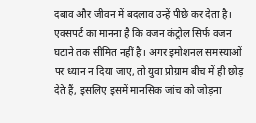दबाव और जीवन में बदलाव उन्हें पीछे कर देता है। एक्सपर्ट का मानना है कि वजन कंट्रोल सिर्फ वजन घटाने तक सीमित नहीं है। अगर इमोशनल समस्याओं पर ध्यान न दिया जाए, तो युवा प्रोग्राम बीच में ही छोड़ देते हैं, इसलिए इसमें मानसिक जांच को जोड़ना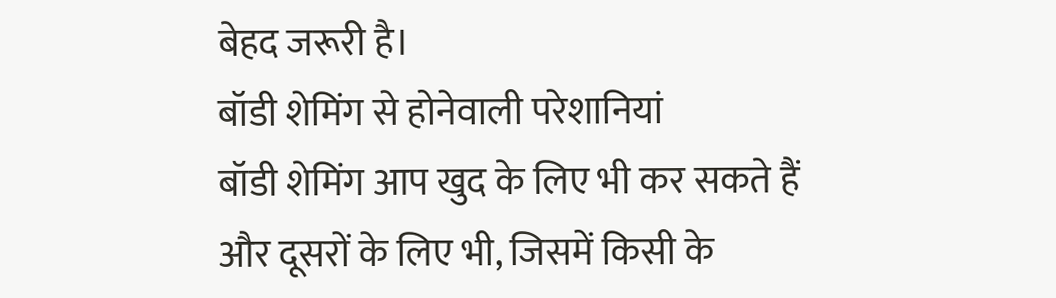बेहद जरूरी है।
बॉडी शेमिंग से होनेवाली परेशानियां
बॉडी शेमिंग आप खुद के लिए भी कर सकते हैं और दूसरों के लिए भी, जिसमें किसी के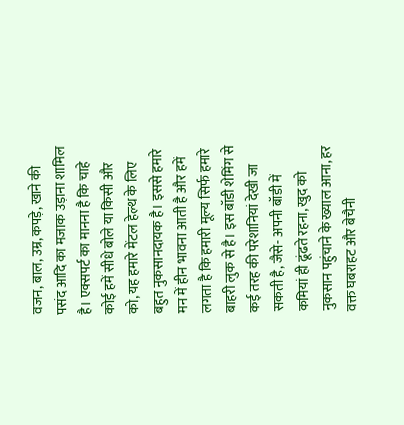वजन, बाल, उम्र, कपड़े, खाने की पसंद आदि का मजाक उड़ाना शामिल है। एक्सपर्ट का मानना है कि चाहे कोई हमें सीधे बोले या किसी और को, यह हमारे मेंटल हेल्थ के लिए बहुत नुकसानदायक है। इससे हमारे मन में हीन भावना आती है और हमें लगता है कि हमारी मूल्य सिर्फ हमारे बाहरी लुक से है। इस बॉडी शेमिंग से कई तरह की परेशानियां देखी जा सकती है, जैसे- अपनी बॉडी में कमियां ही ढूंढते रहना, खुद को नुकसान पहुंचाने के ख्याल आना, हर वक्त घबराहट और बेचैनी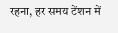रहना, हर समय टेंशन में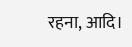रहना, आदि।